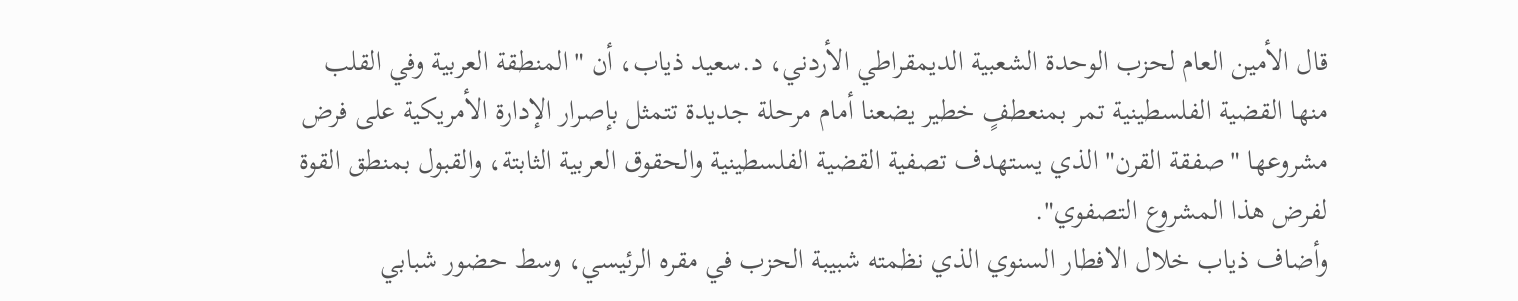قال الأمين العام لحزب الوحدة الشعبية الديمقراطي الأردني، د.سعيد ذياب، أن "المنطقة العربية وفي القلب منها القضية الفلسطينية تمر بمنعطفٍ خطير يضعنا أمام مرحلة جديدة تتمثل بإصرار الإدارة الأمريكية على فرض مشروعها "صفقة القرن" الذي يستهدف تصفية القضية الفلسطينية والحقوق العربية الثابتة، والقبول بمنطق القوة لفرض هذا المشروع التصفوي".
وأضاف ذياب خلال الافطار السنوي الذي نظمته شبيبة الحزب في مقره الرئيسي، وسط حضور شبابي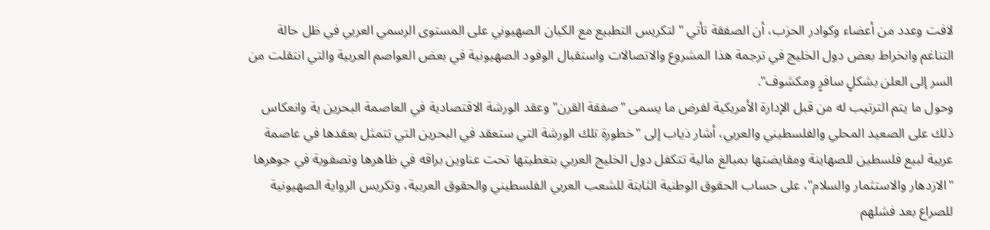لافت وعدد من أعضاء وكوادر الحزب، أن الصفقة تأتي "لتكريس التطبيع مع الكيان الصهيوني على المستوى الرسمي العربي في ظل حالة التناغم وانخراط بعض دول الخليج في ترجمة هذا المشروع والاتصالات واستقبال الوفود الصهيونية في بعض العواصم العربية والتي انتقلت من السر إلى العلن بشكلٍ سافرٍ ومكشوف".
وحول ما يتم الترتيب له من قبل الإدارة الأمريكية لفرض ما يسمى "صفقة القرن" وعقد الورشة الاقتصادية في العاصمة البحرين ية وانعكاس ذلك على الصعيد المحلي والفلسطيني والعربي، أشار ذياب إلى "خطورة تلك الورشة التي ستعقد في البحرين التي تتمثل بعقدها في عاصمة عربية لبيع فلسطين للصهاينة ومقايضتها بمبالغ مالية تتكفل دول الخليج العربي بتغطيتها تحت عناوين براقه في ظاهرها وتصفوية في جوهرها "الازدهار والاستثمار والسلام"، على حساب الحقوق الوطنية الثابتة للشعب العربي الفلسطيني والحقوق العربية، وتكريس الرواية الصهيونية للصراع بعد فشلهم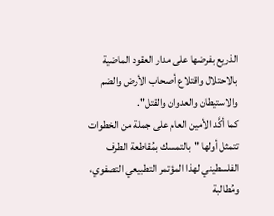الذريع بفرضها على مدار العقود الماضية بالاحتلال واقتلاع أصحاب الأرض والضم والاستيطان والعدوان والقتل".
كما أكَّد الأمين العام على جملة من الخطوات تتمثل أولها "بالتمسك بمُقاطعة الطرف الفلسطيني لهذا المؤتمر التطبيعي التصفوي، ومُطالبة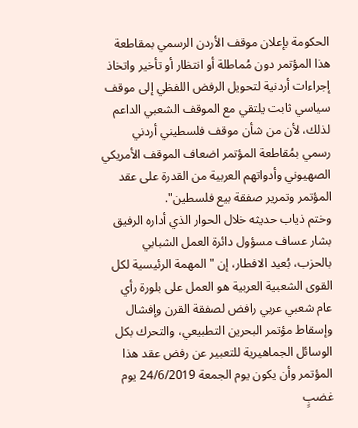الحكومة بإعلان موقف الأردن الرسمي بمقاطعة هذا المؤتمر دون مُماطلة أو انتظار أو تأخير واتخاذ إجراءات أردنية لتحويل الرفض اللفظي إلى موقف سياسي ثابت يلتقي مع الموقف الشعبي الداعم لذلك، لأن من شأن موقف فلسطيني أردني رسمي بمُقاطعة المؤتمر اضعاف الموقف الأمريكي الصهيوني وأدواتهم العربية من القدرة على عقد المؤتمر وتمرير صفقة بيع فلسطين".
وختم ذياب حديثه خلال الحوار الذي أداره الرفيق بشار عساف مسؤول دائرة العمل الشبابي بالحزب، بُعيد الافطار، إن "المهمة الرئيسية لكل القوى الشعبية العربية هو العمل على بلورة رأي عام شعبي عربي رافض لصفقة القرن وإفشال وإسقاط مؤتمر البحرين التطبيعي، والتحرك بكل الوسائل الجماهيرية للتعبير عن رفض عقد هذا المؤتمر وأن يكون يوم الجمعة 24/6/2019 يوم غضبٍ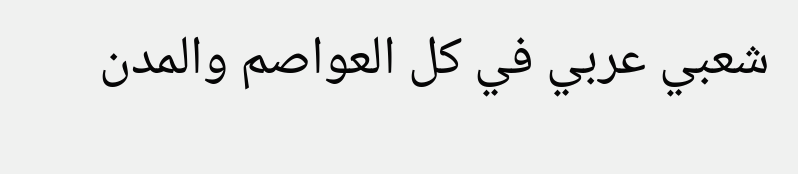شعبي عربي في كل العواصم والمدن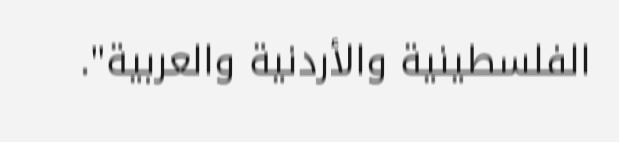الفلسطينية والأردنية والعربية".